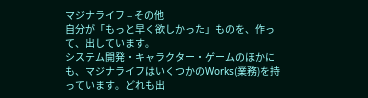マジナライフ – その他
自分が「もっと早く欲しかった」ものを、作って、出しています。
システム開発・キャラクター・ゲームのほかにも、マジナライフはいくつかのWorks(業務)を持っています。どれも出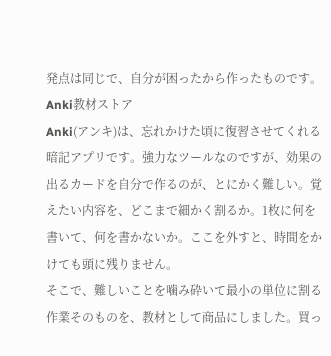発点は同じで、自分が困ったから作ったものです。
Anki教材ストア
Anki(アンキ)は、忘れかけた頃に復習させてくれる暗記アプリです。強力なツールなのですが、効果の出るカードを自分で作るのが、とにかく難しい。覚えたい内容を、どこまで細かく割るか。1枚に何を書いて、何を書かないか。ここを外すと、時間をかけても頭に残りません。
そこで、難しいことを噛み砕いて最小の単位に割る作業そのものを、教材として商品にしました。買っ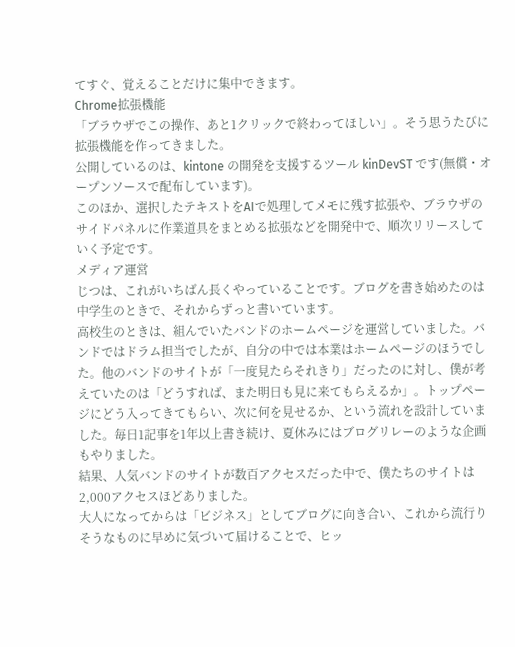てすぐ、覚えることだけに集中できます。
Chrome拡張機能
「ブラウザでこの操作、あと1クリックで終わってほしい」。そう思うたびに拡張機能を作ってきました。
公開しているのは、kintone の開発を支援するツール kinDevST です(無償・オープンソースで配布しています)。
このほか、選択したテキストをAIで処理してメモに残す拡張や、ブラウザのサイドパネルに作業道具をまとめる拡張などを開発中で、順次リリースしていく予定です。
メディア運営
じつは、これがいちばん長くやっていることです。ブログを書き始めたのは中学生のときで、それからずっと書いています。
高校生のときは、組んでいたバンドのホームページを運営していました。バンドではドラム担当でしたが、自分の中では本業はホームページのほうでした。他のバンドのサイトが「一度見たらそれきり」だったのに対し、僕が考えていたのは「どうすれば、また明日も見に来てもらえるか」。トップページにどう入ってきてもらい、次に何を見せるか、という流れを設計していました。毎日1記事を1年以上書き続け、夏休みにはブログリレーのような企画もやりました。
結果、人気バンドのサイトが数百アクセスだった中で、僕たちのサイトは2,000アクセスほどありました。
大人になってからは「ビジネス」としてブログに向き合い、これから流行りそうなものに早めに気づいて届けることで、ヒッ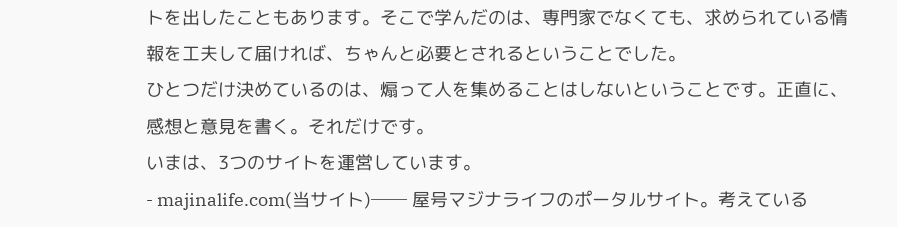トを出したこともあります。そこで学んだのは、専門家でなくても、求められている情報を工夫して届ければ、ちゃんと必要とされるということでした。
ひとつだけ決めているのは、煽って人を集めることはしないということです。正直に、感想と意見を書く。それだけです。
いまは、3つのサイトを運営しています。
- majinalife.com(当サイト)── 屋号マジナライフのポータルサイト。考えている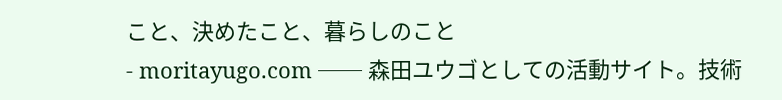こと、決めたこと、暮らしのこと
- moritayugo.com ── 森田ユウゴとしての活動サイト。技術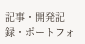記事・開発記録・ポートフォ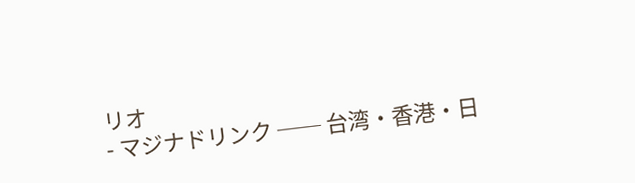リオ
- マジナドリンク ── 台湾・香港・日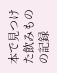本で見つけた飲みものの記録